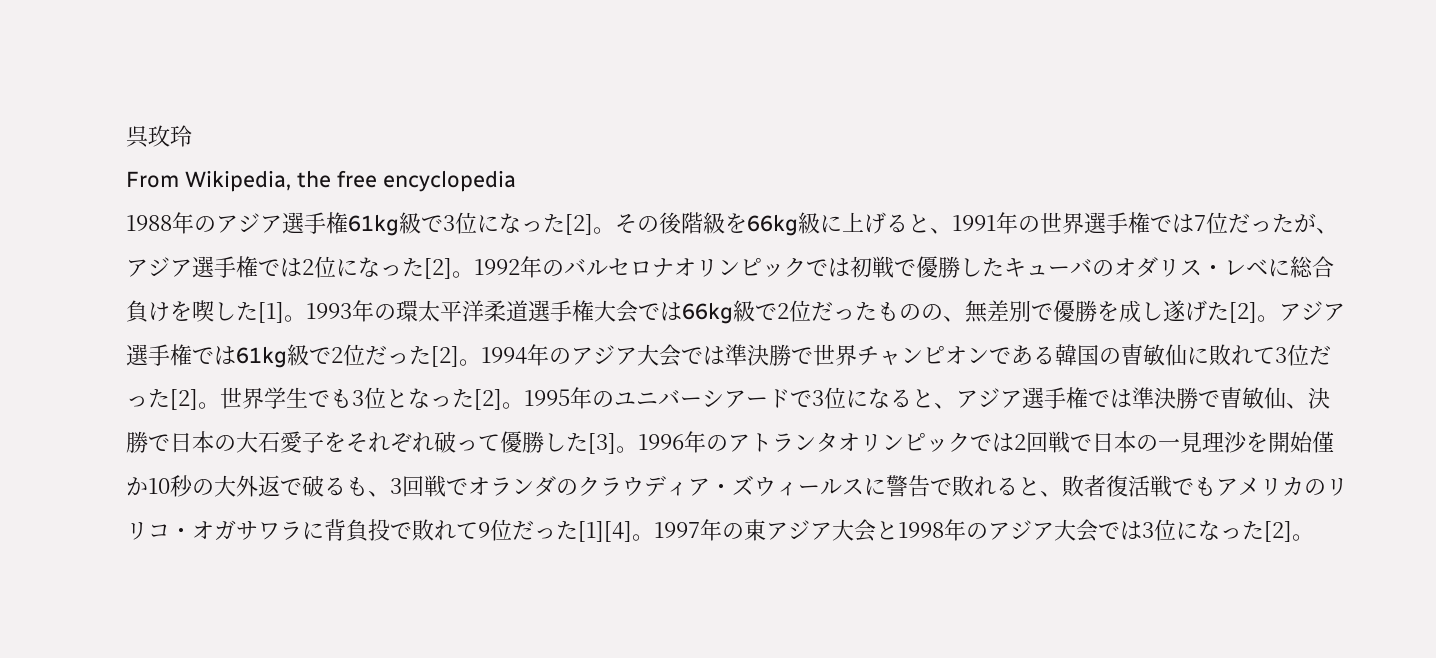呉玫玲
From Wikipedia, the free encyclopedia
1988年のアジア選手権61kg級で3位になった[2]。その後階級を66kg級に上げると、1991年の世界選手権では7位だったが、アジア選手権では2位になった[2]。1992年のバルセロナオリンピックでは初戦で優勝したキューバのオダリス・レベに総合負けを喫した[1]。1993年の環太平洋柔道選手権大会では66kg級で2位だったものの、無差別で優勝を成し遂げた[2]。アジア選手権では61kg級で2位だった[2]。1994年のアジア大会では準決勝で世界チャンピオンである韓国の曺敏仙に敗れて3位だった[2]。世界学生でも3位となった[2]。1995年のユニバーシアードで3位になると、アジア選手権では準決勝で曺敏仙、決勝で日本の大石愛子をそれぞれ破って優勝した[3]。1996年のアトランタオリンピックでは2回戦で日本の一見理沙を開始僅か10秒の大外返で破るも、3回戦でオランダのクラウディア・ズウィールスに警告で敗れると、敗者復活戦でもアメリカのリリコ・オガサワラに背負投で敗れて9位だった[1][4]。1997年の東アジア大会と1998年のアジア大会では3位になった[2]。